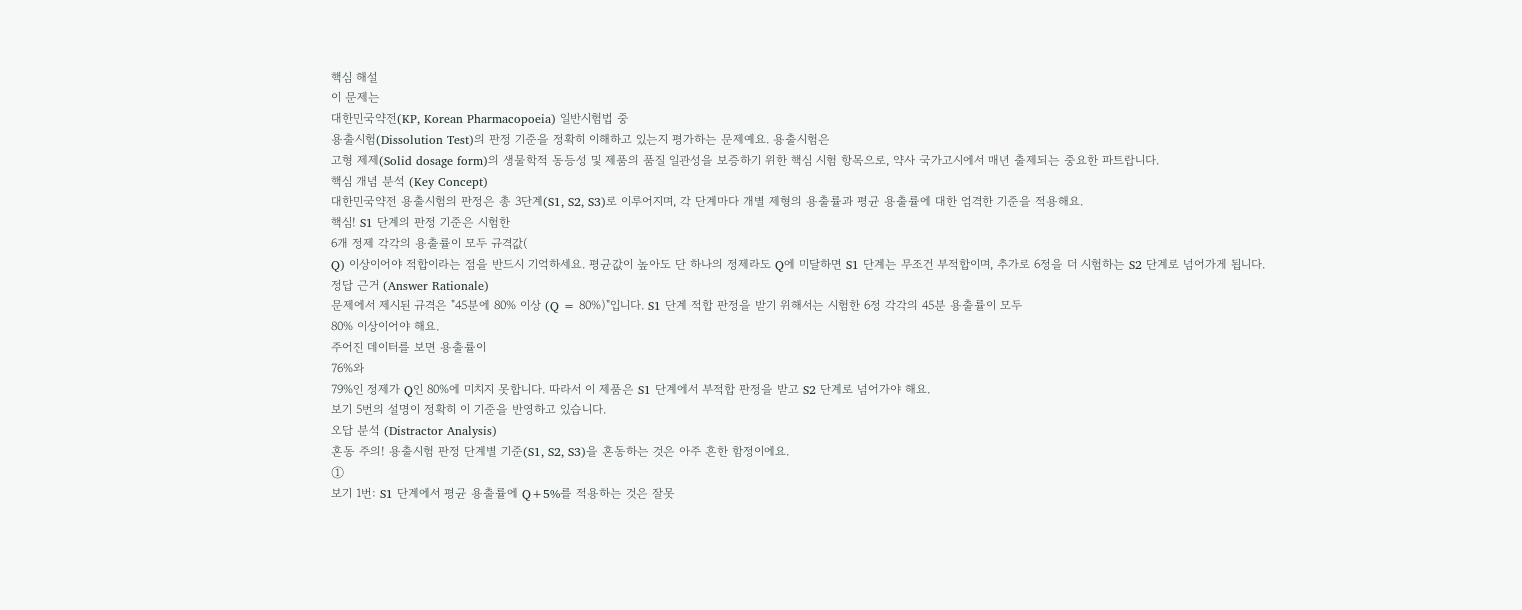핵심 해설
이 문제는
대한민국약전(KP, Korean Pharmacopoeia) 일반시험법 중
용출시험(Dissolution Test)의 판정 기준을 정확히 이해하고 있는지 평가하는 문제예요. 용출시험은
고형 제제(Solid dosage form)의 생물학적 동등성 및 제품의 품질 일관성을 보증하기 위한 핵심 시험 항목으로, 약사 국가고시에서 매년 출제되는 중요한 파트랍니다.
핵심 개념 분석 (Key Concept)
대한민국약전 용출시험의 판정은 총 3단계(S1, S2, S3)로 이루어지며, 각 단계마다 개별 제형의 용출률과 평균 용출률에 대한 엄격한 기준을 적용해요.
핵심! S1 단계의 판정 기준은 시험한
6개 정제 각각의 용출률이 모두 규격값(
Q) 이상이어야 적합이라는 점을 반드시 기억하세요. 평균값이 높아도 단 하나의 정제라도 Q에 미달하면 S1 단계는 무조건 부적합이며, 추가로 6정을 더 시험하는 S2 단계로 넘어가게 됩니다.
정답 근거 (Answer Rationale)
문제에서 제시된 규격은 "45분에 80% 이상 (Q = 80%)"입니다. S1 단계 적합 판정을 받기 위해서는 시험한 6정 각각의 45분 용출률이 모두
80% 이상이어야 해요.
주어진 데이터를 보면 용출률이
76%와
79%인 정제가 Q인 80%에 미치지 못합니다. 따라서 이 제품은 S1 단계에서 부적합 판정을 받고 S2 단계로 넘어가야 해요.
보기 5번의 설명이 정확히 이 기준을 반영하고 있습니다.
오답 분석 (Distractor Analysis)
혼동 주의! 용출시험 판정 단계별 기준(S1, S2, S3)을 혼동하는 것은 아주 흔한 함정이에요.
①
보기 1번: S1 단계에서 평균 용출률에 Q+5%를 적용하는 것은 잘못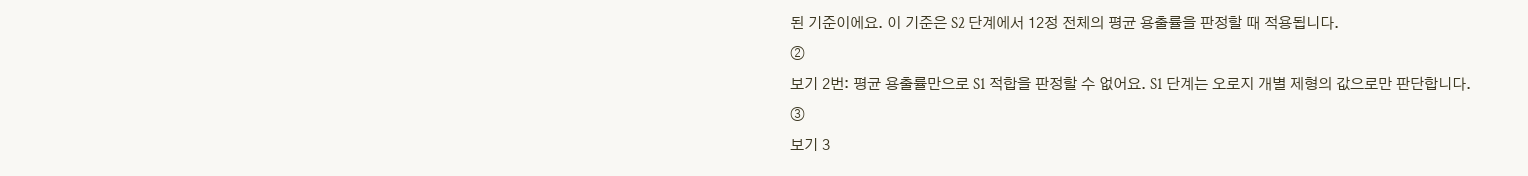된 기준이에요. 이 기준은 S2 단계에서 12정 전체의 평균 용출률을 판정할 때 적용됩니다.
②
보기 2번: 평균 용출률만으로 S1 적합을 판정할 수 없어요. S1 단계는 오로지 개별 제형의 값으로만 판단합니다.
③
보기 3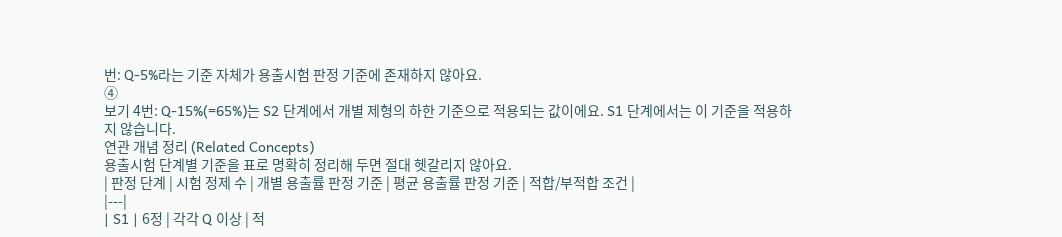번: Q-5%라는 기준 자체가 용출시험 판정 기준에 존재하지 않아요.
④
보기 4번: Q-15%(=65%)는 S2 단계에서 개별 제형의 하한 기준으로 적용되는 값이에요. S1 단계에서는 이 기준을 적용하지 않습니다.
연관 개념 정리 (Related Concepts)
용출시험 단계별 기준을 표로 명확히 정리해 두면 절대 헷갈리지 않아요.
| 판정 단계 | 시험 정제 수 | 개별 용출률 판정 기준 | 평균 용출률 판정 기준 | 적합/부적합 조건 |
|---|
| S1 | 6정 | 각각 Q 이상 | 적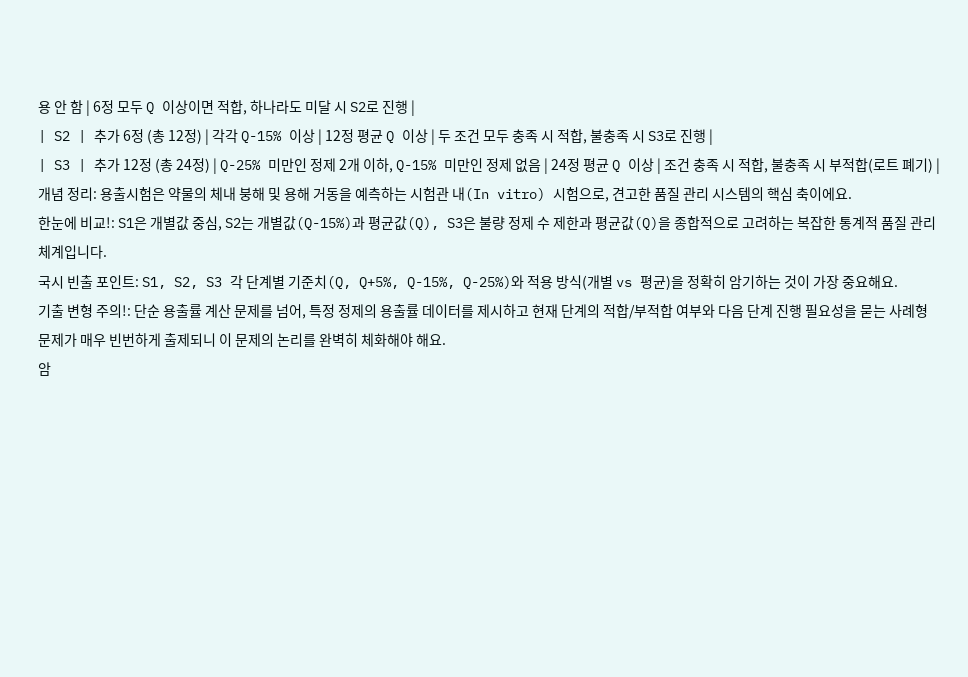용 안 함 | 6정 모두 Q 이상이면 적합, 하나라도 미달 시 S2로 진행 |
| S2 | 추가 6정 (총 12정) | 각각 Q-15% 이상 | 12정 평균 Q 이상 | 두 조건 모두 충족 시 적합, 불충족 시 S3로 진행 |
| S3 | 추가 12정 (총 24정) | Q-25% 미만인 정제 2개 이하, Q-15% 미만인 정제 없음 | 24정 평균 Q 이상 | 조건 충족 시 적합, 불충족 시 부적합(로트 폐기) |
개념 정리: 용출시험은 약물의 체내 붕해 및 용해 거동을 예측하는 시험관 내(In vitro) 시험으로, 견고한 품질 관리 시스템의 핵심 축이에요.
한눈에 비교!: S1은 개별값 중심, S2는 개별값(Q-15%)과 평균값(Q), S3은 불량 정제 수 제한과 평균값(Q)을 종합적으로 고려하는 복잡한 통계적 품질 관리 체계입니다.
국시 빈출 포인트: S1, S2, S3 각 단계별 기준치(Q, Q+5%, Q-15%, Q-25%)와 적용 방식(개별 vs 평균)을 정확히 암기하는 것이 가장 중요해요.
기출 변형 주의!: 단순 용출률 계산 문제를 넘어, 특정 정제의 용출률 데이터를 제시하고 현재 단계의 적합/부적합 여부와 다음 단계 진행 필요성을 묻는 사례형 문제가 매우 빈번하게 출제되니 이 문제의 논리를 완벽히 체화해야 해요.
암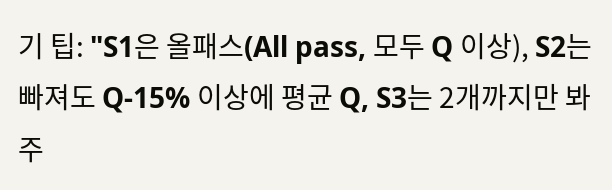기 팁: "S1은 올패스(All pass, 모두 Q 이상), S2는 빠져도 Q-15% 이상에 평균 Q, S3는 2개까지만 봐주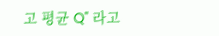고 평균 Q" 라고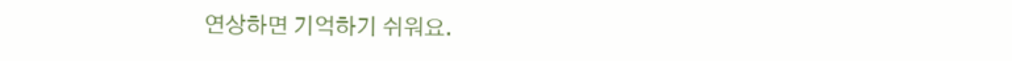연상하면 기억하기 쉬워요.